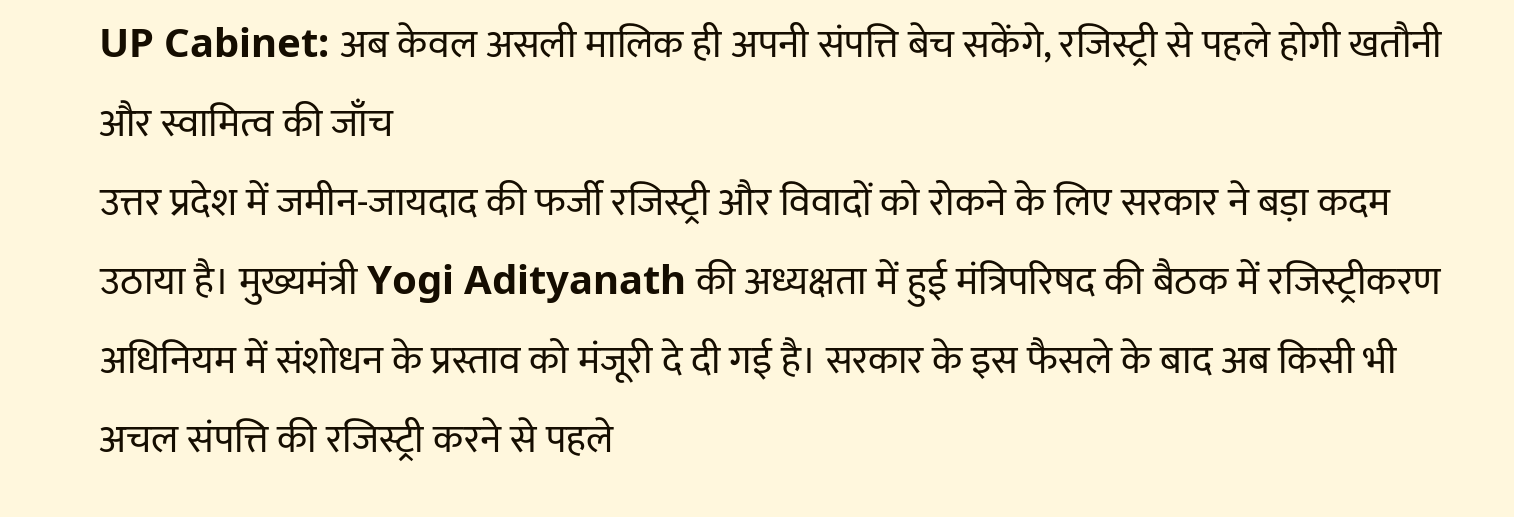UP Cabinet: अब केवल असली मालिक ही अपनी संपत्ति बेच सकेंगे, रजिस्ट्री से पहले होगी खतौनी और स्वामित्व की जाँच
उत्तर प्रदेश में जमीन-जायदाद की फर्जी रजिस्ट्री और विवादों को रोकने के लिए सरकार ने बड़ा कदम उठाया है। मुख्यमंत्री Yogi Adityanath की अध्यक्षता में हुई मंत्रिपरिषद की बैठक में रजिस्ट्रीकरण अधिनियम में संशोधन के प्रस्ताव को मंजूरी दे दी गई है। सरकार के इस फैसले के बाद अब किसी भी अचल संपत्ति की रजिस्ट्री करने से पहले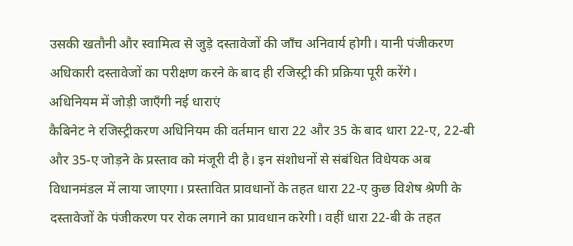उसकी खतौनी और स्वामित्व से जुड़े दस्तावेजों की जाँच अनिवार्य होगी। यानी पंजीकरण अधिकारी दस्तावेजों का परीक्षण करने के बाद ही रजिस्ट्री की प्रक्रिया पूरी करेंगे।
अधिनियम में जोड़ी जाएँगी नई धाराएं
कैबिनेट ने रजिस्ट्रीकरण अधिनियम की वर्तमान धारा 22 और 35 के बाद धारा 22-ए, 22-बी और 35-ए जोड़ने के प्रस्ताव को मंजूरी दी है। इन संशोधनों से संबंधित विधेयक अब विधानमंडल में लाया जाएगा। प्रस्तावित प्रावधानों के तहत धारा 22-ए कुछ विशेष श्रेणी के दस्तावेजों के पंजीकरण पर रोक लगाने का प्रावधान करेगी। वहीं धारा 22-बी के तहत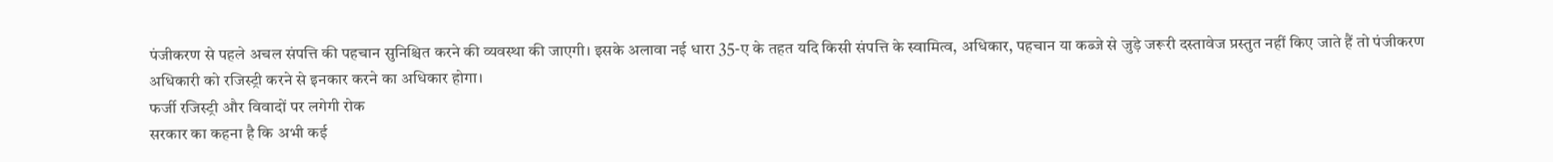पंजीकरण से पहले अचल संपत्ति की पहचान सुनिश्चित करने की व्यवस्था की जाएगी। इसके अलावा नई धारा 35-ए के तहत यदि किसी संपत्ति के स्वामित्व, अधिकार, पहचान या कब्जे से जुड़े जरूरी दस्तावेज प्रस्तुत नहीं किए जाते हैं तो पंजीकरण अधिकारी को रजिस्ट्री करने से इनकार करने का अधिकार होगा।
फर्जी रजिस्ट्री और विवादों पर लगेगी रोक
सरकार का कहना है कि अभी कई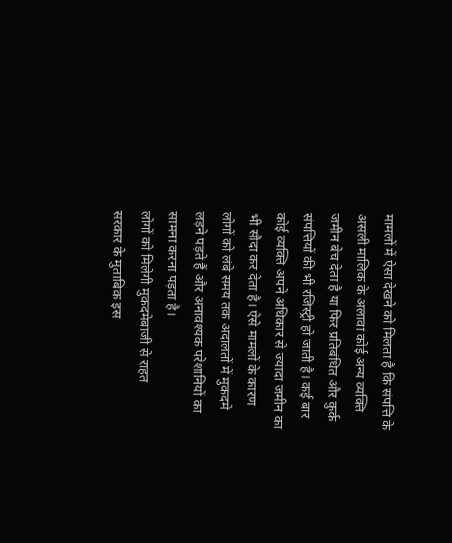मामलों में ऐसा देखने को मिलता है कि संपत्ति के असली मालिक के अलावा कोई अन्य व्यक्ति जमीन बेच देता है या फिर प्रतिबंधित और कुर्क संपत्तियों की भी रजिस्ट्री हो जाती है। कई बार कोई व्यक्ति अपने अधिकार से ज्यादा जमीन का भी सौदा कर देता है। ऐसे मामलों के कारण लोगों को लंबे समय तक अदालतों में मुकदमे लड़ने पड़ते हैं और अनावश्यक परेशानियों का सामना करना पड़ता है।
लोगों को मिलेगी मुकदमेबाजी से राहत
सरकार के मुताबिक इस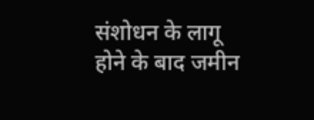संशोधन के लागू होने के बाद जमीन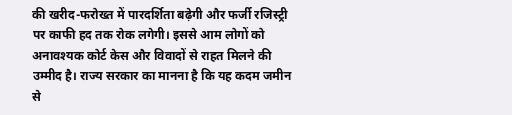की खरीद-फरोख्त में पारदर्शिता बढ़ेगी और फर्जी रजिस्ट्री पर काफी हद तक रोक लगेगी। इससे आम लोगों को अनावश्यक कोर्ट केस और विवादों से राहत मिलने की उम्मीद है। राज्य सरकार का मानना है कि यह कदम जमीन से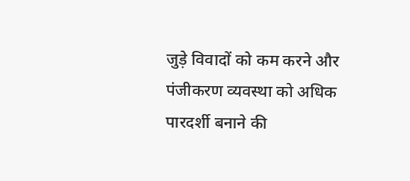जुड़े विवादों को कम करने और पंजीकरण व्यवस्था को अधिक पारदर्शी बनाने की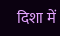दिशा में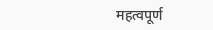महत्वपूर्ण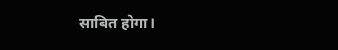साबित होगा।